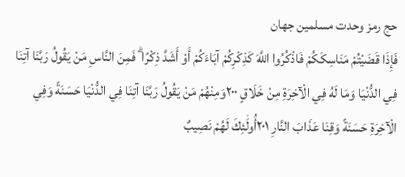حج رمز وحدت مسلمین جهان
فَإِذَا قَضَيْتُمْ مَنَاسِكَكُمْ فَاذْكُرُوا اللَّهَ كَذِكْرِكُمْ آبَاءَكُمْ أَوْ أَشَدَّ ذِكْرًا ۗ فَمِنَ النَّاسِ مَنْ يَقُولُ رَبَّنَا آتِنَا فِي الدُّنْيَا وَمَا لَهُ فِي الْآخِرَةِ مِنْ خَلَاقٍ ۲۰۰وَمِنْهُمْ مَنْ يَقُولُ رَبَّنَا آتِنَا فِي الدُّنْيَا حَسَنَةً وَفِي الْآخِرَةِ حَسَنَةً وَقِنَا عَذَابَ النَّارِ ۲۰۱أُولَٰئِكَ لَهُمْ نَصِيبٌ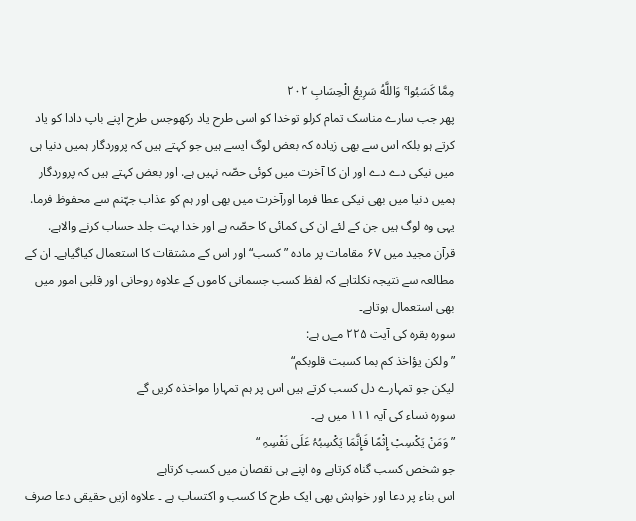مِمَّا كَسَبُوا ۚ وَاللَّهُ سَرِيعُ الْحِسَابِ ۲۰۲
پھر جب سارے مناسک تمام کرلو توخدا کو اسی طرح یاد رکھوجس طرح اپنے باپ دادا کو یاد کرتے ہو بلکہ اس سے بھی زیادہ کہ بعض لوگ ایسے ہیں جو کہتے ہیں کہ پروردگار ہمیں دنیا ہی میں نیکی دے دے اور ان کا آخرت میں کوئی حصّہ نہیں ہے. اور بعض کہتے ہیں کہ پروردگار ہمیں دنیا میں بھی نیکی عطا فرما اورآخرت میں بھی اور ہم کو عذاب جہّنم سے محفوظ فرما. یہی وہ لوگ ہیں جن کے لئے ان کی کمائی کا حصّہ ہے اور خدا بہت جلد حساب کرنے والاہے.
قرآن مجید میں ۶۷ مقامات پر مادہ ”کسب“ اور اس کے مشتقات کا استعمال کیاگیاہے۔ ان کے مطالعہ سے نتیجہ نکلتاہے کہ لفظ کسب جسمانی کاموں کے علاوہ روحانی اور قلبی امور میں بھی استعمال ہوتاہے۔
سورہ بقرہ کی آیت ۲۲۵ مےں ہے:
”ولکن یؤاخذ کم بما کسبت قلوبکم“
لیکن جو تمہارے دل کسب کرتے ہیں اس پر ہم تمہارا مواخذہ کریں گے
سورہ نساء کی آیہ ۱۱۱ میں ہے۔
”وَمَنْ یَکْسِبْ إِثْمًا فَإِنَّمَا یَکْسِبُہُ عَلَی نَفْسِہِ “
جو شخص کسب گناہ کرتاہے وہ اپنے ہی نقصان میں کسب کرتاہے
اس بناء پر دعا اور خواہش بھی ایک طرح کا کسب و اکتساب ہے ۔ علاوہ ازیں حقیقی دعا صرف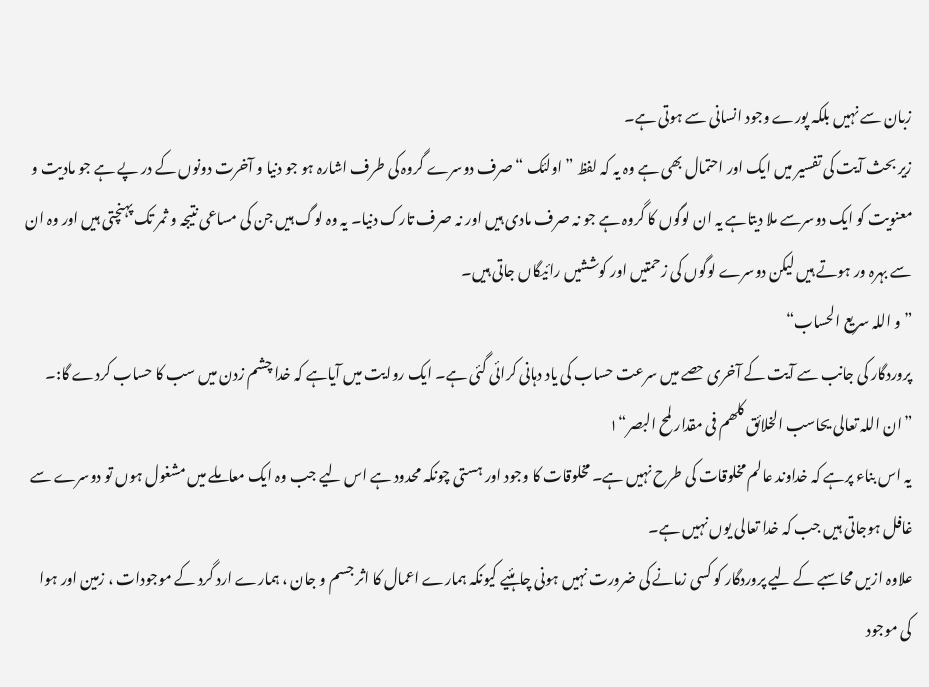زبان سے نہیں بلکہ پورے وجود انسانی سے ہوتی ہے۔
زیر بحث آیت کی تفسیر میں ایک اور احتمال بھی ہے وہ یہ کہ لفظ ”اولئک “ صرف دوسرے گروہ کی طرف اشارہ ہو جو دنیا و آخرت دونوں کے در پے ہے جو مادیت و معنویت کو ایک دوسرسے ملا دیتاہے یہ ان لوگوں کا گروہ ہے جو نہ صرف مادی ہیں اور نہ صرف تارک دنیا۔ یہ وہ لوگ ہیں جن کی مساعی نتیجہ و ثمر تک پہنچتی ہیں اور وہ ان سے بہرہ ور ہوتے ہیں لیکن دوسرے لوگوں کی زحمتیں اور کوششیں رائیگاں جاتی ہیں۔
”و اللہ سریع الحساب“
پروردگار کی جانب سے آیت کے آخری حصے میں سرعت حساب کی یاد دہانی کرائی گئی ہے۔ ایک روایت میں آیاہے کہ خدا چشم زدن میں سب کا حساب کردے گا:۔
”ان اللہ تعالی یحاسب الخلائق کلھم فی مقدار لمح البصر“۱
یہ اس بناء پرہے کہ خداوند عالم مخلوقات کی طرح نہیں ہے۔ مخلوقات کا وجود اور ہستی چونکہ محدود ہے اس لیے جب وہ ایک معاملے میں مشغول ہوں تو دوسرے سے غافل ہوجاتی ہیں جب کہ خدا تعالی یوں نہیں ہے۔
علاوہ ازیں محاسبے کے لیے پروردگار کو کسی زمانے کی ضرورت نہیں ہونی چاہئیے کیونکہ ہمارے اعمال کا اثر جسم و جان ، ہمارے ارد گرد کے موجودات ، زمین اور ہوا کی موجود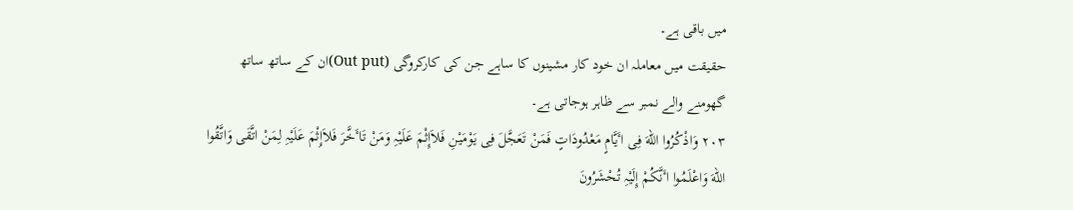میں باقی ہے۔
حقیقت میں معاملہ ان خود کار مشینوں کا ساہے جن کی کارکروگی (Out put)ان کے ساتھ ساتھ گھومنے والے نمبر سے ظاہر ہوجاتی ہے۔
۲۰۳ وَاذْکُرُوا اللهَ فِی اٴَیَّامٍ مَعْدُودَاتٍ فَمَنْ تَعَجَّلَ فِی یَوْمَیْنِ فَلاَإِثْمَ عَلَیْہِ وَمَنْ تَاٴَخَّرَ فَلاَإِثْمَ عَلَیْہِ لِمَنْ اتَّقَی وَاتَّقُوا اللهَ وَاعْلَمُوا اٴَنَّکُمْ إِلَیْہِ تُحْشَرُونَ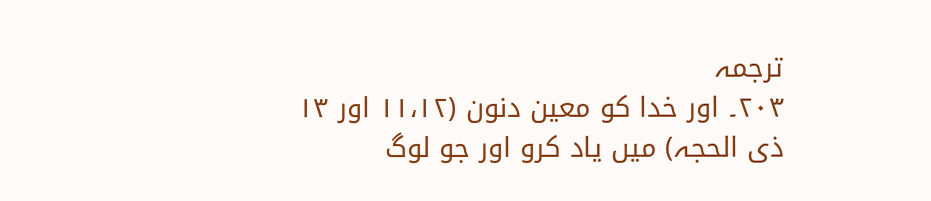ترجمہ
۲۰۳۔ اور خدا کو معین دنون (۱۱،۱۲ اور ۱۳ ذی الحجہ) میں یاد کرو اور جو لوگ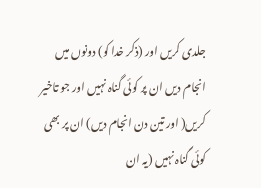جلدی کریں اور (ذکر خدا کو) دونوں میں انجام دیں ان پر کوئی گناہ نہیں اور جو تاخیر کریں( اور تین دن انجام دیں) ان پر بھی کوئی گناہ نہیں (یہ ان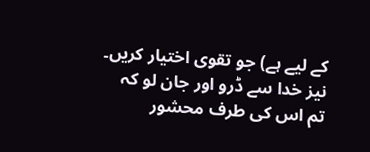کے لیے ہے) جو تقوی اختیار کریں۔ نیز خدا سے ڈرو اور جان لو کہ تم اس کی طرف محشور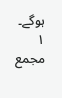ہوگے۔
۱ مجمع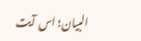البیان؛ اس آیت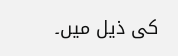کی ذیل میں۔